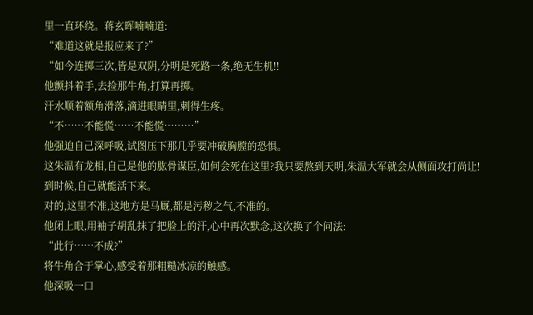里一直环绕。蒋玄晖喃喃道:
“难道这就是报应来了?”
“如今连掷三次,皆是双阴,分明是死路一条,绝无生机!!
他颤抖着手,去捡那牛角,打算再掷。
汗水顺着额角滑落,滴进眼睛里,刺得生疼。
“不……不能慌……不能慌………”
他强迫自己深呼吸,试图压下那几乎要冲破胸膛的恐惧。
这朱温有龙相,自己是他的肱骨谋臣,如何会死在这里?我只要熬到天明,朱温大军就会从侧面攻打尚让!
到时候,自己就能活下来。
对的,这里不准,这地方是马厩,都是污秽之气,不准的。
他闭上眼,用袖子胡乱抹了把脸上的汗,心中再次默念,这次换了个问法:
“此行……不成?”
将牛角合于掌心,感受着那粗糙冰凉的触感。
他深吸一口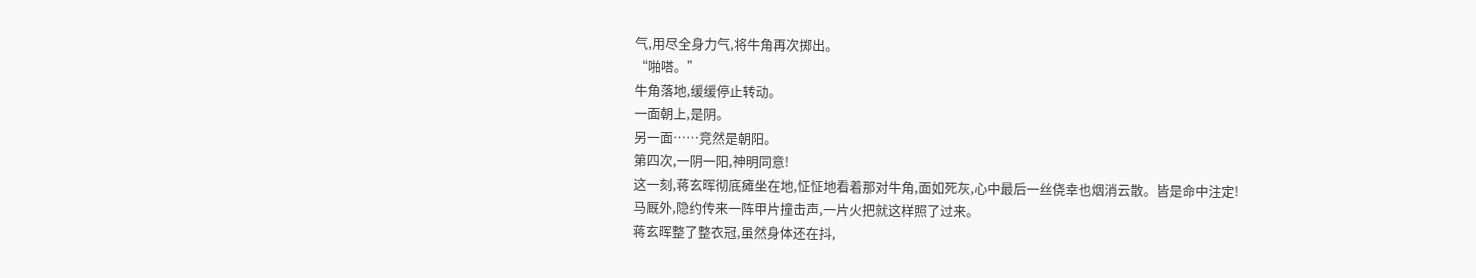气,用尽全身力气,将牛角再次掷出。
“啪嗒。”
牛角落地,缓缓停止转动。
一面朝上,是阴。
另一面……竞然是朝阳。
第四次,一阴一阳,神明同意!
这一刻,蒋玄晖彻底瘫坐在地,怔怔地看着那对牛角,面如死灰,心中最后一丝侥幸也烟消云散。皆是命中注定!
马厩外,隐约传来一阵甲片撞击声,一片火把就这样照了过来。
蒋玄晖整了整衣冠,虽然身体还在抖,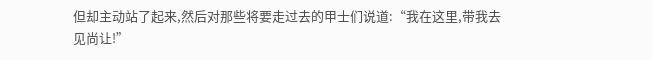但却主动站了起来,然后对那些将要走过去的甲士们说道:“我在这里,带我去见尚让!”